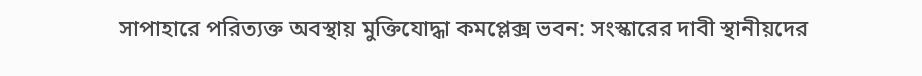সাপাহারে পরিত্যক্ত অবস্থায় মুক্তিযোদ্ধা কমপ্লেক্স ভবন: সংস্কারের দাবী স্থানীয়দের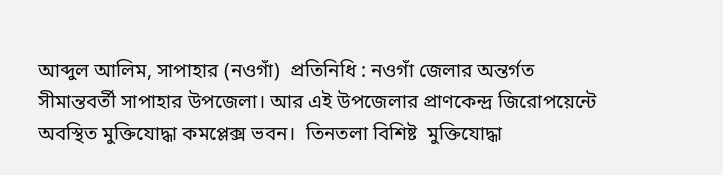আব্দুল আলিম, সাপাহার (নওগাঁ)  প্রতিনিধি : নওগাঁ জেলার অন্তর্গত সীমান্তবর্তী সাপাহার উপজেলা। আর এই উপজেলার প্রাণকেন্দ্র জিরোপয়েন্টে অবস্থিত মুক্তিযোদ্ধা কমপ্লেক্স ভবন।  তিনতলা বিশিষ্ট  মুক্তিযোদ্ধা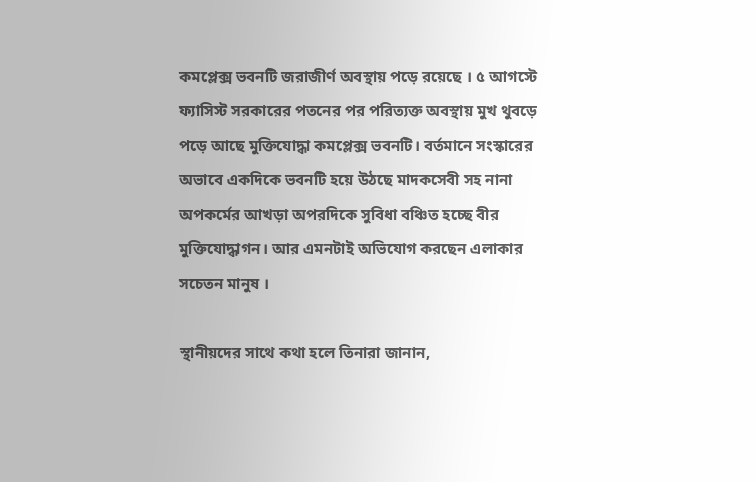কমপ্লেক্স ভবনটি জরাজীর্ণ অবস্থায় পড়ে রয়েছে । ৫ আগস্টে ফ্যাসিস্ট সরকারের পতনের পর পরিত্যক্ত অবস্থায় মুখ থুবড়ে পড়ে আছে মুক্তিযোদ্ধা কমপ্লেক্স ভবনটি। বর্তমানে সংস্কারের অভাবে একদিকে ভবনটি হয়ে উঠছে মাদকসেবী সহ নানা অপকর্মের আখড়া অপরদিকে সুবিধা বঞ্চিত হচ্ছে বীর মুক্তিযোদ্ধাগন। আর এমনটাই অভিযোগ করছেন এলাকার সচেতন মানুষ ।

স্থানীয়দের সাথে কথা হলে তিনারা জানান,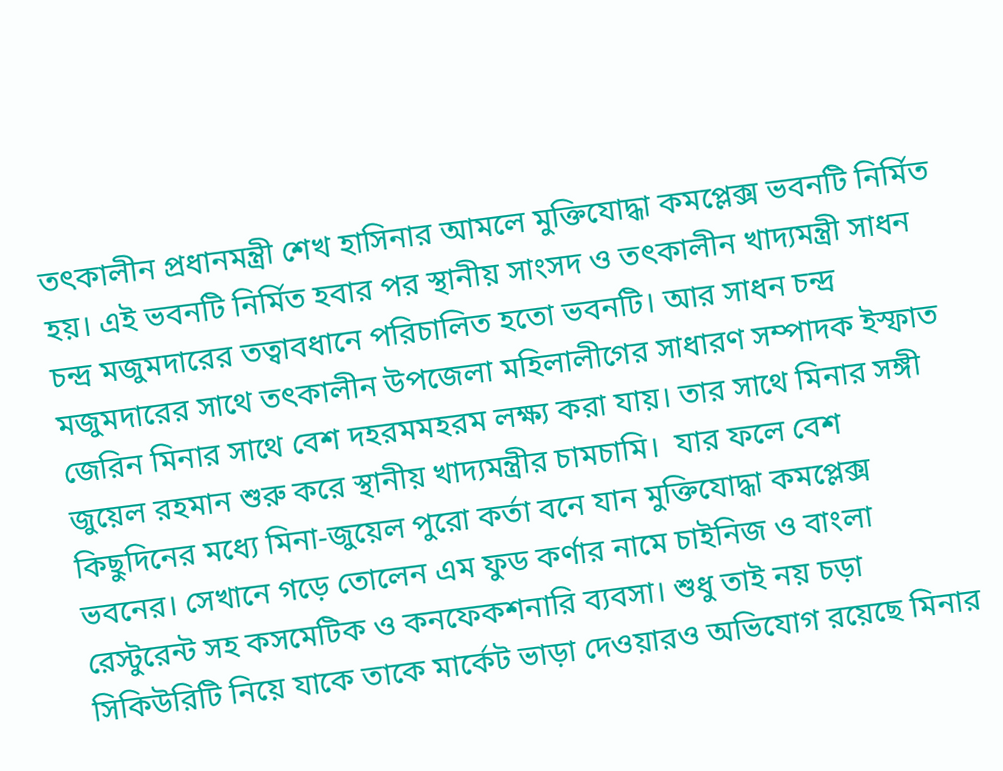তৎকালীন প্রধানমন্ত্রী শেখ হাসিনার আমলে মুক্তিযোদ্ধা কমপ্লেক্স ভবনটি নির্মিত হয়। এই ভবনটি নির্মিত হবার পর স্থানীয় সাংসদ ও তৎকালীন খাদ্যমন্ত্রী সাধন চন্দ্র মজুমদারের তত্বাবধানে পরিচালিত হতো ভবনটি। আর সাধন চন্দ্র মজুমদারের সাথে তৎকালীন উপজেলা মহিলালীগের সাধারণ সম্পাদক ইস্ফাত জেরিন মিনার সাথে বেশ দহরমমহরম লক্ষ্য করা যায়। তার সাথে মিনার সঙ্গী জুয়েল রহমান শুরু করে স্থানীয় খাদ্যমন্ত্রীর চামচামি।  যার ফলে বেশ কিছুদিনের মধ্যে মিনা-জুয়েল পুরো কর্তা বনে যান মুক্তিযোদ্ধা কমপ্লেক্স ভবনের। সেখানে গড়ে তোলেন এম ফুড কর্ণার নামে চাইনিজ ও বাংলা রেস্টুরেন্ট সহ কসমেটিক ও কনফেকশনারি ব্যবসা। শুধু তাই নয় চড়া সিকিউরিটি নিয়ে যাকে তাকে মার্কেট ভাড়া দেওয়ারও অভিযোগ রয়েছে মিনার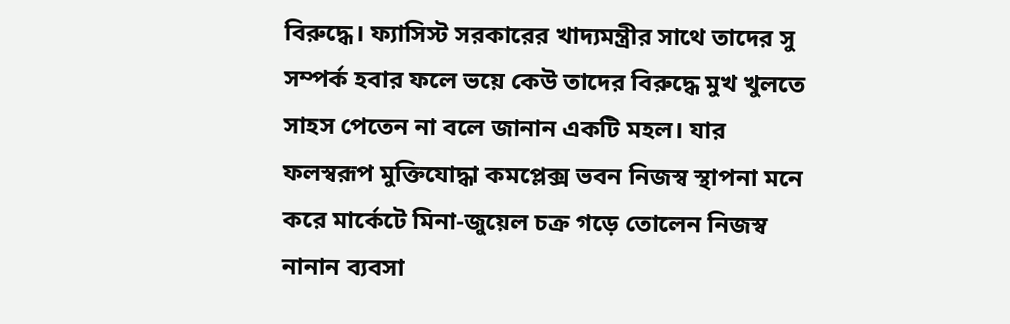বিরুদ্ধে। ফ্যাসিস্ট সরকারের খাদ্যমন্ত্রীর সাথে তাদের সু সম্পর্ক হবার ফলে ভয়ে কেউ তাদের বিরুদ্ধে মুখ খুলতে সাহস পেতেন না বলে জানান একটি মহল। যার ফলস্বরূপ মুক্তিযোদ্ধা কমপ্লেক্স ভবন নিজস্ব স্থাপনা মনে করে মার্কেটে মিনা-জুয়েল চক্র গড়ে তোলেন নিজস্ব নানান ব্যবসা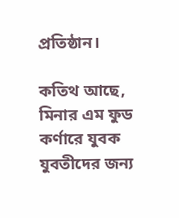প্রতিষ্ঠান।

কতিথ আছে, মিনার এম ফুড কর্ণারে যুবক যুবতীদের জন্য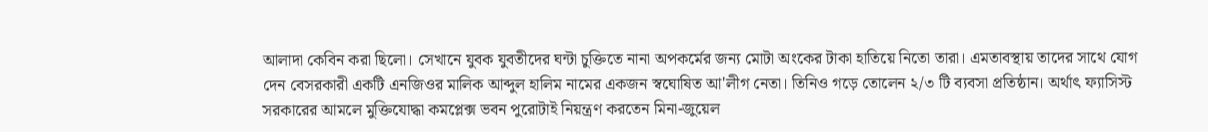আলাদা কেবিন করা ছিলো। সেখানে যুবক যুবতীদের ঘন্টা চুক্তিতে নানা অপকর্মের জন্য মোটা অংকের টাকা হাতিয়ে নিতো তারা। এমতাবস্থায় তাদের সাথে যোগ দেন বেসরকারী একটি এনজিওর মালিক আব্দুল হালিম নামের একজন স্বঘোষিত আ'লীগ নেতা। তিনিও গড়ে তোলেন ২/৩ টি ব্যবসা প্রতিষ্ঠান। অর্থাৎ ফ্যাসিস্ট সরকারের আমলে মুক্তিযোদ্ধা কমপ্লেক্স ভবন পুরোটাই নিয়ন্ত্রণ করতেন মিনা-জুয়েল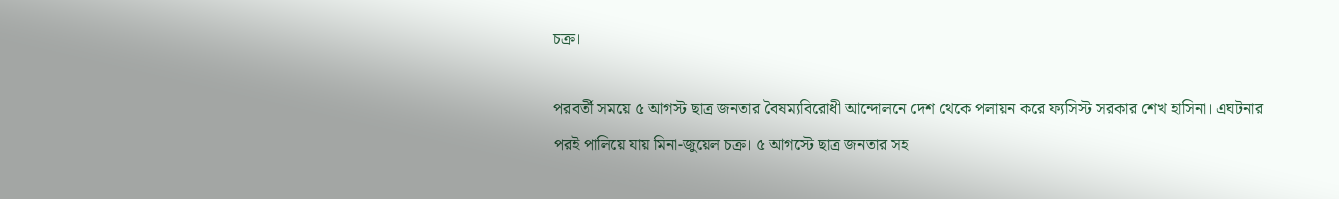চক্র।

পরবর্তী সময়ে ৫ আগস্ট ছাত্র জনতার বৈষম্যবিরোধী আন্দোলনে দেশ থেকে পলায়ন করে ফ্যসিস্ট সরকার শেখ হাসিনা। এঘটনার পরই পালিয়ে যায় মিনা-জুয়েল চক্র। ৫ আগস্টে ছাত্র জনতার সহ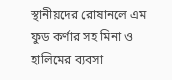স্থানীয়দের রোষানলে এম ফুড কর্ণার সহ মিনা ও হালিমের ব্যবসা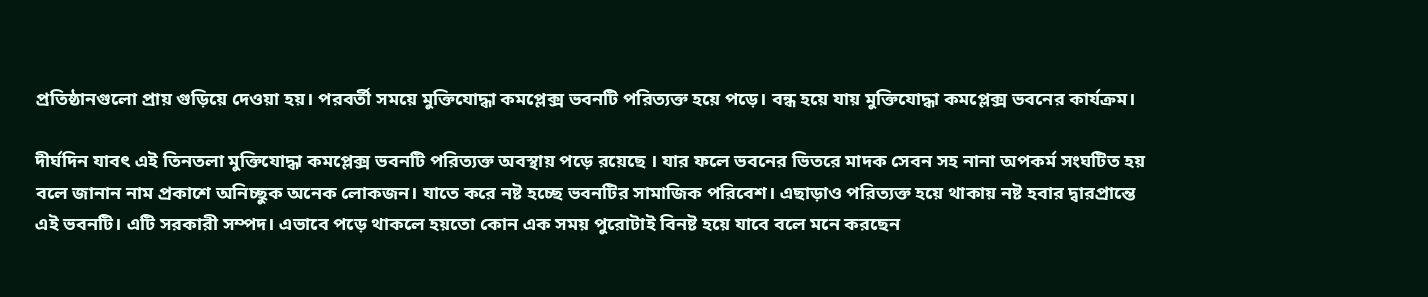প্রতিষ্ঠানগুলো প্রায় গুড়িয়ে দেওয়া হয়। পরবর্তী সময়ে মুক্তিযোদ্ধা কমপ্লেক্স ভবনটি পরিত্যক্ত হয়ে পড়ে। বন্ধ হয়ে যায় মুক্তিযোদ্ধা কমপ্লেক্স ভবনের কার্যক্রম।

দীর্ঘদিন যাবৎ এই তিনতলা মুক্তিযোদ্ধা কমপ্লেক্স ভবনটি পরিত্যক্ত অবস্থায় পড়ে রয়েছে । যার ফলে ভবনের ভিতরে মাদক সেবন সহ নানা অপকর্ম সংঘটিত হয় বলে জানান নাম প্রকাশে অনিচ্ছুক অনেক লোকজন। যাতে করে নষ্ট হচ্ছে ভবনটির সামাজিক পরিবেশ। এছাড়াও পরিত্যক্ত হয়ে থাকায় নষ্ট হবার দ্বারপ্রান্তে এই ভবনটি। এটি সরকারী সম্পদ। এভাবে পড়ে থাকলে হয়তো কোন এক সময় পুরোটাই বিনষ্ট হয়ে যাবে বলে মনে করছেন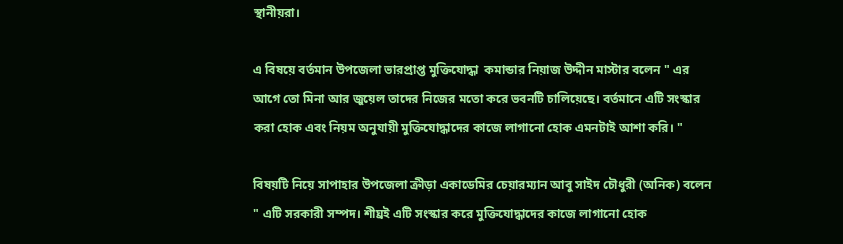স্থানীয়রা।

এ বিষয়ে বর্তমান উপজেলা ভারপ্রাপ্ত মুক্তিযোদ্ধা  কমান্ডার নিয়াজ উদ্দীন মাস্টার বলেন " এর আগে তো মিনা আর জুয়েল তাদের নিজের মতো করে ভবনটি চালিয়েছে। বর্তমানে এটি সংস্কার করা হোক এবং নিয়ম অনুযায়ী মুক্তিযোদ্ধাদের কাজে লাগানো হোক এমনটাই আশা করি। "

বিষয়টি নিয়ে সাপাহার উপজেলা ক্রীড়া একাডেমির চেয়ারম্যান আবু সাইদ চৌধুরী (অনিক) বলেন " এটি সরকারী সম্পদ। শীঘ্রই এটি সংস্কার করে মুক্তিযোদ্ধাদের কাজে লাগানো হোক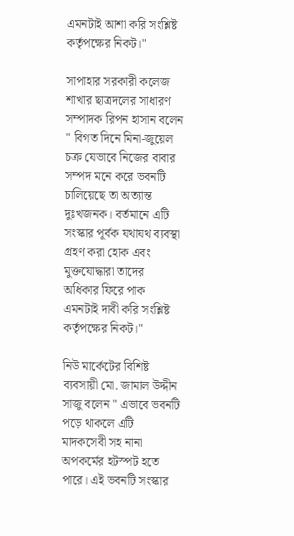এমনটাই আশা করি সংশ্লিষ্ট কর্তৃপক্ষের নিকট।"

সাপাহার সরকারী কলেজ শাখার ছাত্রদলের সাধারণ সম্পাদক রিপন হাসান বলেন " বিগত দিনে মিনা-জুয়েল চক্র যেভাবে নিজের বাবার সম্পদ মনে করে ভবনটি চালিয়েছে তা অত্যান্ত দুঃখজনক। বর্তমানে এটি সংস্কার পূর্বক যথাযথ ব্যবস্থা গ্রহণ করা হোক এবং মুক্তযোদ্ধারা তাদের অধিকার ফিরে পাক এমনটাই দাবী করি সংশ্লিষ্ট কর্তৃপক্ষের নিকট।"

নিউ মার্কেটের বিশিষ্ট ব্যবসায়ী মো. জামাল উদ্দীন সাজু বলেন " এভাবে ভবনটি পড়ে থাকলে এটি মাদকসেবী সহ নানা অপকর্মের হটস্পট হতে পারে। এই ভবনটি সংস্কার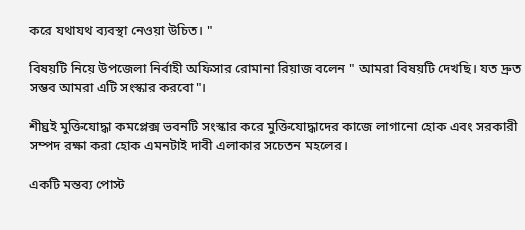করে যথাযথ ব্যবস্থা নেওয়া উচিত। "

বিষয়টি নিয়ে উপজেলা নির্বাহী অফিসার রোমানা রিয়াজ বলেন " আমরা বিষয়টি দেখছি। যত দ্রুত সম্ভব আমরা এটি সংস্কার করবো"।

শীঘ্রই মুক্তিযোদ্ধা কমপ্লেক্স ভবনটি সংস্কার করে মুক্তিযোদ্ধাদের কাজে লাগানো হোক এবং সরকারী সম্পদ রক্ষা করা হোক এমনটাই দাবী এলাকার সচেতন মহলের।

একটি মন্তব্য পোস্ট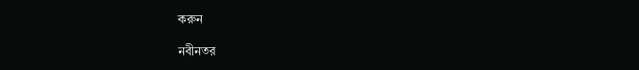করুন

নবীনতর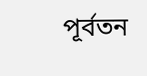পূর্বতন